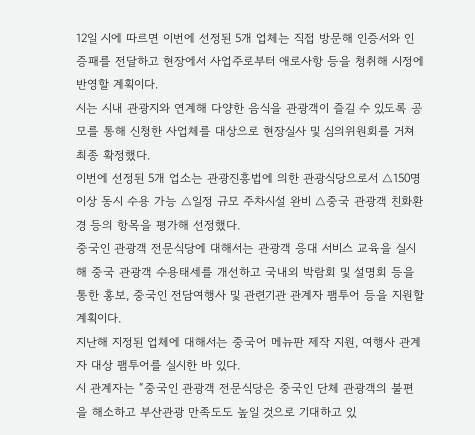12일 시에 따르면 이번에 선정된 5개 업체는 직접 방문해 인증서와 인증패를 전달하고 현장에서 사업주로부터 애로사항 등을 청취해 시정에 반영할 계획이다.
시는 시내 관광지와 연계해 다양한 음식을 관광객이 즐길 수 있도록 공모를 통해 신청한 사업체를 대상으로 현장실사 및 심의위원회를 거쳐 최종 확정했다.
이번에 선정된 5개 업소는 관광진흥법에 의한 관광식당으로서 △150명 이상 동시 수용 가능 △일정 규모 주차시설 완비 △중국 관광객 친화환경 등의 항목을 평가해 선정했다.
중국인 관광객 전문식당에 대해서는 관광객 응대 서비스 교육을 실시해 중국 관광객 수용태세를 개선하고 국내외 박람회 및 설명회 등을 통한 홍보, 중국인 전담여행사 및 관련기관 관계자 팸투어 등을 지원할 계획이다.
지난해 지정된 업체에 대해서는 중국어 메뉴판 제작 지원, 여행사 관계자 대상 팸투어를 실시한 바 있다.
시 관계자는 “중국인 관광객 전문식당은 중국인 단체 관광객의 불편을 해소하고 부산관광 만족도도 높일 것으로 기대하고 있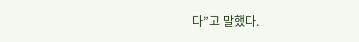다”고 말했다.